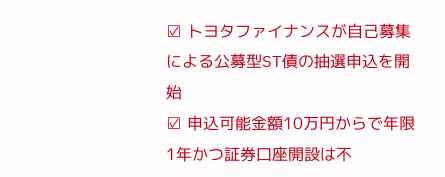☑ トヨタファイナンスが自己募集による公募型ST債の抽選申込を開始
☑ 申込可能金額10万円からで年限1年かつ証券口座開設は不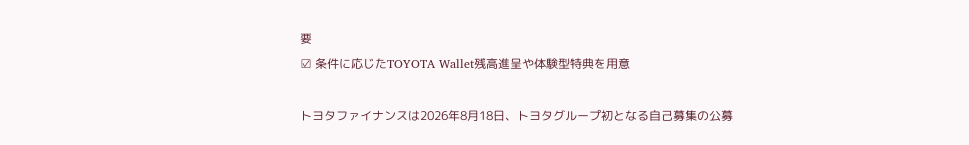要
☑ 条件に応じたTOYOTA Wallet残高進呈や体験型特典を用意

トヨタファイナンスは2026年8月18日、トヨタグループ初となる自己募集の公募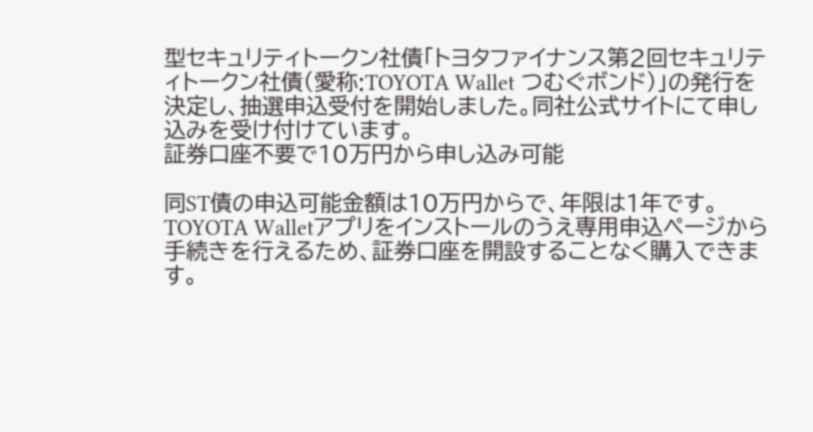型セキュリティトークン社債「トヨタファイナンス第2回セキュリティトークン社債(愛称:TOYOTA Wallet つむぐボンド)」の発行を決定し、抽選申込受付を開始しました。同社公式サイトにて申し込みを受け付けています。
証券口座不要で10万円から申し込み可能

同ST債の申込可能金額は10万円からで、年限は1年です。TOYOTA Walletアプリをインストールのうえ専用申込ページから手続きを行えるため、証券口座を開設することなく購入できます。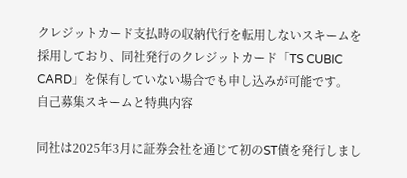クレジットカード支払時の収納代行を転用しないスキームを採用しており、同社発行のクレジットカード「TS CUBIC CARD」を保有していない場合でも申し込みが可能です。
自己募集スキームと特典内容

同社は2025年3月に証券会社を通じて初のST債を発行しまし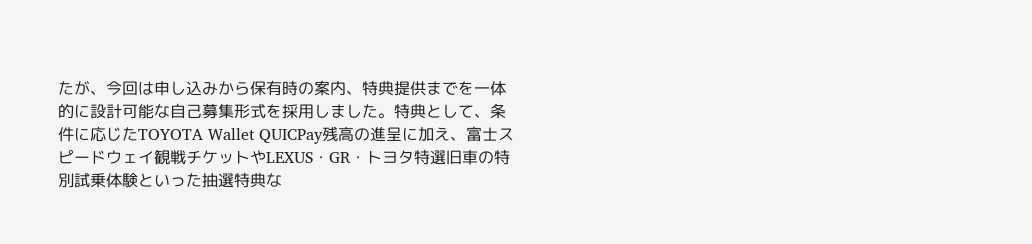たが、今回は申し込みから保有時の案内、特典提供までを一体的に設計可能な自己募集形式を採用しました。特典として、条件に応じたTOYOTA Wallet QUICPay残高の進呈に加え、富士スピードウェイ観戦チケットやLEXUS・GR・トヨタ特選旧車の特別試乗体験といった抽選特典な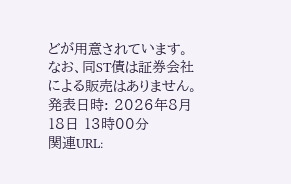どが用意されています。なお、同ST債は証券会社による販売はありません。
発表日時: 2026年8月18日 13時00分
関連URL: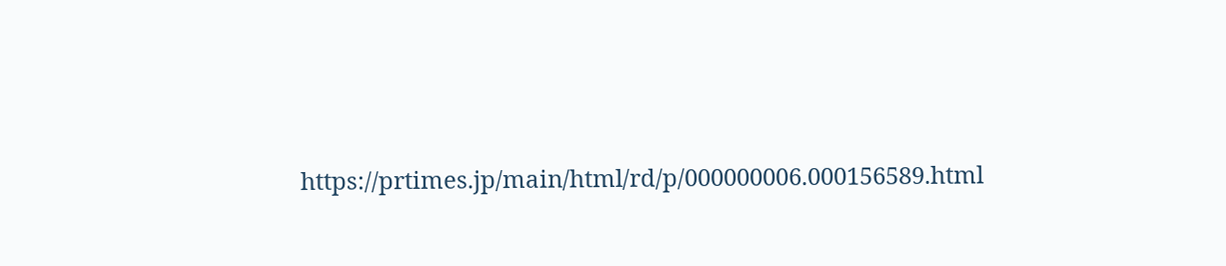https://prtimes.jp/main/html/rd/p/000000006.000156589.html